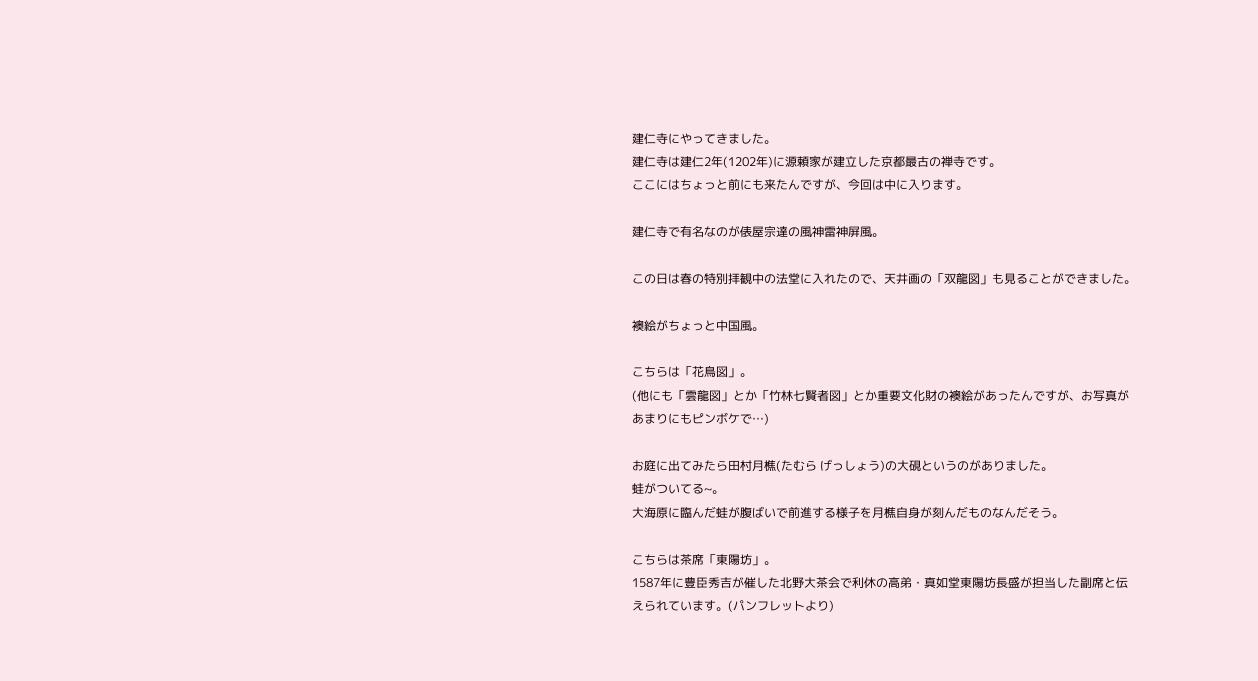建仁寺にやってきました。
建仁寺は建仁2年(1202年)に源頼家が建立した京都最古の禅寺です。
ここにはちょっと前にも来たんですが、今回は中に入ります。

建仁寺で有名なのが俵屋宗達の風神雷神屏風。

この日は春の特別拝観中の法堂に入れたので、天井画の「双龍図」も見ることができました。

襖絵がちょっと中国風。

こちらは「花鳥図」。
(他にも「雲龍図」とか「竹林七賢者図」とか重要文化財の襖絵があったんですが、お写真があまりにもピンボケで…)

お庭に出てみたら田村月樵(たむら げっしょう)の大硯というのがありました。
蛙がついてる~。
大海原に臨んだ蛙が腹ばいで前進する様子を月樵自身が刻んだものなんだそう。

こちらは茶席「東陽坊」。
1587年に豊臣秀吉が催した北野大茶会で利休の高弟・真如堂東陽坊長盛が担当した副席と伝えられています。(パンフレットより)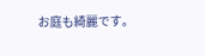お庭も綺麗です。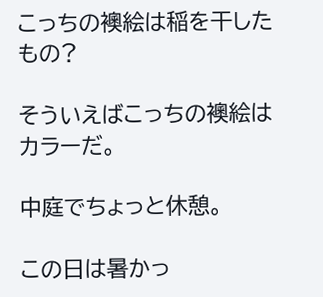こっちの襖絵は稲を干したもの?

そういえばこっちの襖絵はカラーだ。

中庭でちょっと休憩。

この日は暑かっ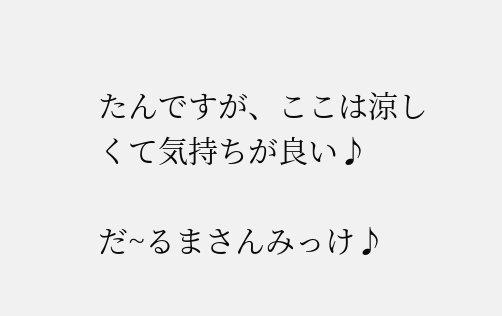たんですが、ここは涼しくて気持ちが良い♪

だ~るまさんみっけ♪